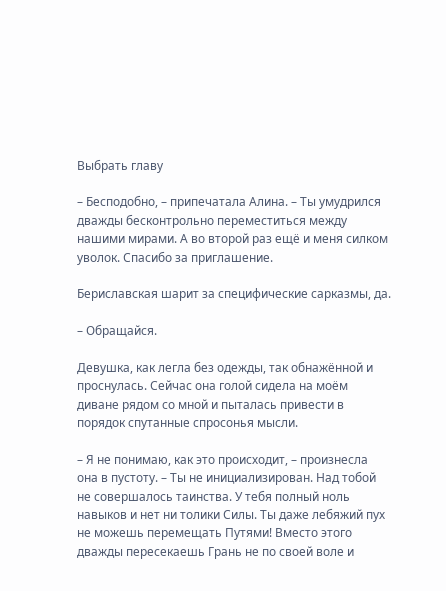Выбрать главу

– Бесподобно, – припечатала Алина. – Ты умудрился дважды бесконтрольно переместиться между нашими мирами. А во второй раз ещё и меня силком уволок. Спасибо за приглашение.

Бериславская шарит за специфические сарказмы, да.

– Обращайся.

Девушка, как легла без одежды, так обнажённой и проснулась. Сейчас она голой сидела на моём диване рядом со мной и пыталась привести в порядок спутанные спросонья мысли.

– Я не понимаю, как это происходит, – произнесла она в пустоту. – Ты не инициализирован. Над тобой не совершалось таинства. У тебя полный ноль навыков и нет ни толики Силы. Ты даже лебяжий пух не можешь перемещать Путями! Вместо этого дважды пересекаешь Грань не по своей воле и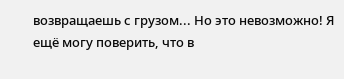возвращаешь с грузом... Но это невозможно! Я ещё могу поверить, что в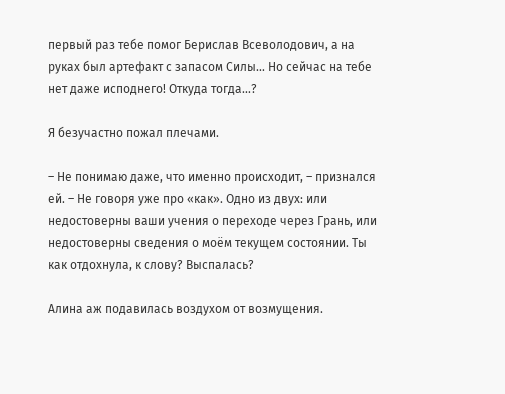первый раз тебе помог Берислав Всеволодович, а на руках был артефакт с запасом Силы... Но сейчас на тебе нет даже исподнего! Откуда тогда...?

Я безучастно пожал плечами.

– Не понимаю даже, что именно происходит, – признался ей. – Не говоря уже про «как». Одно из двух: или недостоверны ваши учения о переходе через Грань, или недостоверны сведения о моём текущем состоянии. Ты как отдохнула, к слову? Выспалась?

Алина аж подавилась воздухом от возмущения.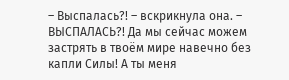– Выспалась?! – вскрикнула она. – ВЫСПАЛАСЬ?! Да мы сейчас можем застрять в твоём мире навечно без капли Силы! А ты меня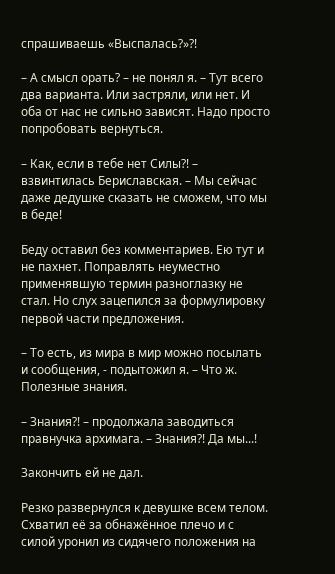спрашиваешь «Выспалась?»?!

– А смысл орать? – не понял я. – Тут всего два варианта. Или застряли, или нет. И оба от нас не сильно зависят. Надо просто попробовать вернуться.

– Как, если в тебе нет Силы?! – взвинтилась Бериславская. – Мы сейчас даже дедушке сказать не сможем, что мы в беде!

Беду оставил без комментариев. Ею тут и не пахнет. Поправлять неуместно применявшую термин разноглазку не стал. Но слух зацепился за формулировку первой части предложения.

– То есть, из мира в мир можно посылать и сообщения, - подытожил я. – Что ж. Полезные знания.

– Знания?! – продолжала заводиться правнучка архимага. – Знания?! Да мы...!

Закончить ей не дал.

Резко развернулся к девушке всем телом. Схватил её за обнажённое плечо и с силой уронил из сидячего положения на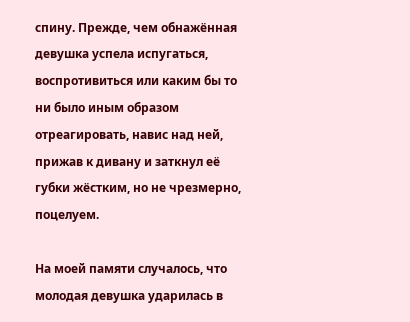спину. Прежде, чем обнажённая девушка успела испугаться, воспротивиться или каким бы то ни было иным образом отреагировать, навис над ней, прижав к дивану и заткнул её губки жёстким, но не чрезмерно, поцелуем.

На моей памяти случалось, что молодая девушка ударилась в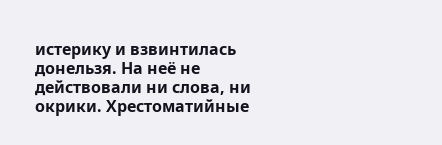истерику и взвинтилась донельзя. На неё не действовали ни слова, ни окрики. Хрестоматийные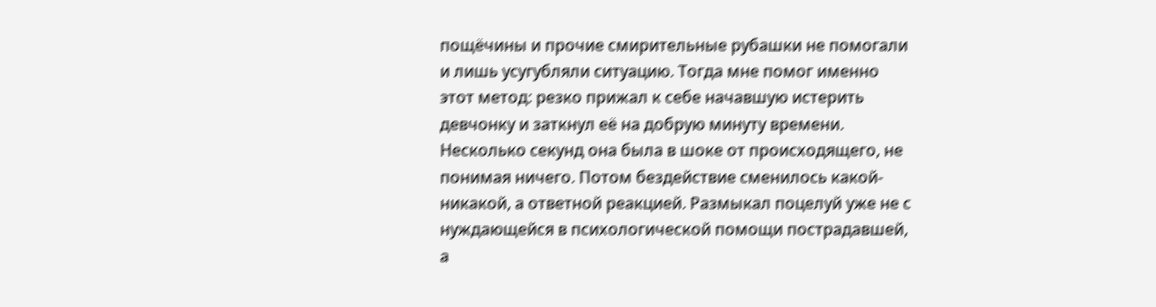пощёчины и прочие смирительные рубашки не помогали и лишь усугубляли ситуацию. Тогда мне помог именно этот метод: резко прижал к себе начавшую истерить девчонку и заткнул её на добрую минуту времени. Несколько секунд она была в шоке от происходящего, не понимая ничего. Потом бездействие сменилось какой-никакой, а ответной реакцией. Размыкал поцелуй уже не с нуждающейся в психологической помощи пострадавшей, а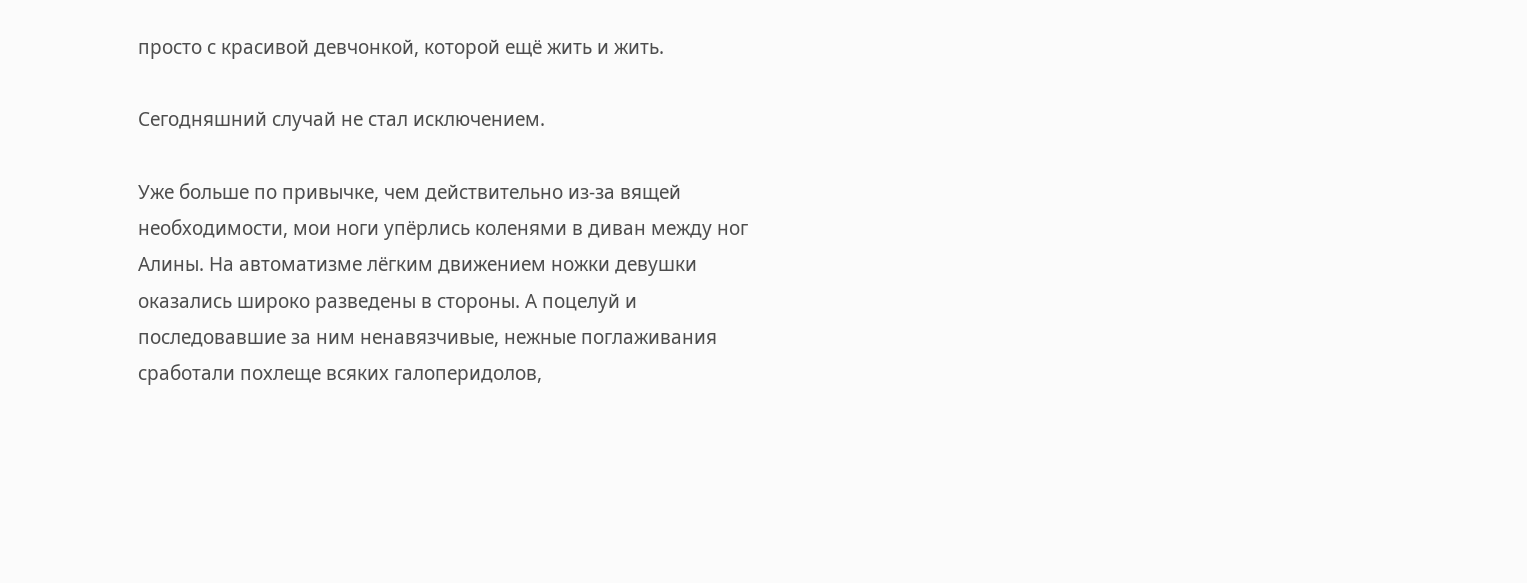просто с красивой девчонкой, которой ещё жить и жить.

Сегодняшний случай не стал исключением.

Уже больше по привычке, чем действительно из-за вящей необходимости, мои ноги упёрлись коленями в диван между ног Алины. На автоматизме лёгким движением ножки девушки оказались широко разведены в стороны. А поцелуй и последовавшие за ним ненавязчивые, нежные поглаживания сработали похлеще всяких галоперидолов,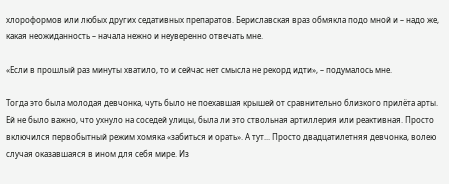хлороформов или любых других седативных препаратов. Бериславская враз обмякла подо мной и – надо же, какая неожиданность – начала нежно и неуверенно отвечать мне.

«Если в прошлый раз минуты хватило, то и сейчас нет смысла не рекорд идти», – подумалось мне.

Тогда это была молодая девчонка, чуть было не поехавшая крышей от сравнительно близкого прилёта арты. Ей не было важно, что ухнуло на соседей улицы, была ли это ствольная артиллерия или реактивная. Просто включился первобытный режим хомяка «забиться и орать». А тут... Просто двадцатилетняя девчонка, волею случая оказавшаяся в ином для себя мире. Из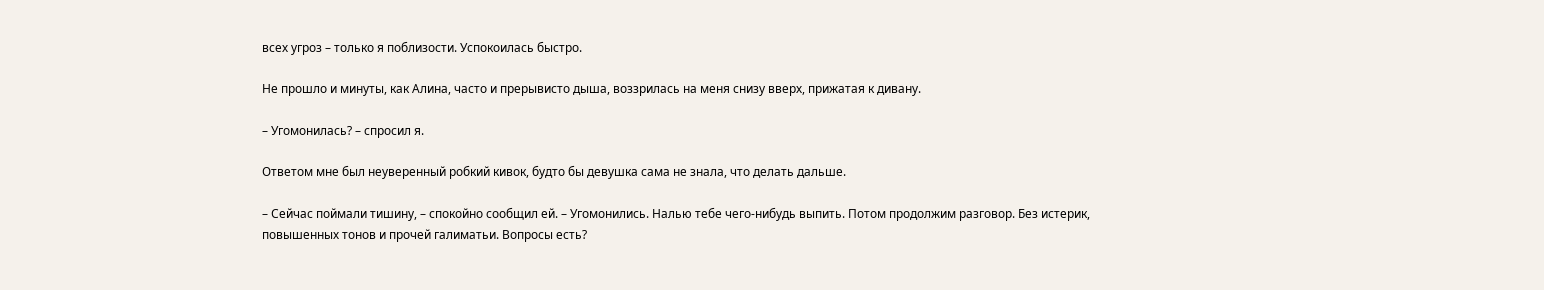всех угроз – только я поблизости. Успокоилась быстро.

Не прошло и минуты, как Алина, часто и прерывисто дыша, воззрилась на меня снизу вверх, прижатая к дивану.

– Угомонилась? – спросил я.

Ответом мне был неуверенный робкий кивок, будто бы девушка сама не знала, что делать дальше.

– Сейчас поймали тишину, – спокойно сообщил ей. – Угомонились. Налью тебе чего-нибудь выпить. Потом продолжим разговор. Без истерик, повышенных тонов и прочей галиматьи. Вопросы есть?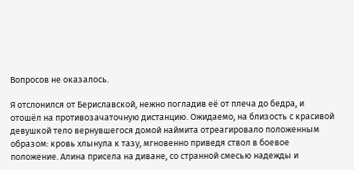Вопросов не оказалось.

Я отслонился от Бериславской, нежно погладив её от плеча до бедра, и отошёл на противозачаточную дистанцию. Ожидаемо, на близость с красивой девушкой тело вернувшегося домой наймита отреагировало положенным образом: кровь хлынула к тазу, мгновенно приведя ствол в боевое положение. Алина присела на диване, со странной смесью надежды и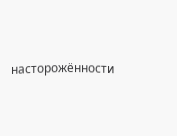насторожённости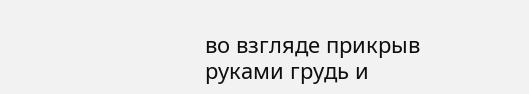во взгляде прикрыв руками грудь и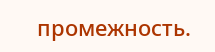промежность.